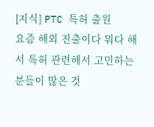[지식] PTC 특허 출원
요즘 해외 진출이다 뭐다 해서 특허 관련해서 고민하는 분들이 많은 것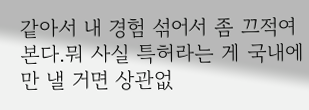같아서 내 경험 섞어서 좀 끄적여본다.뭐 사실 특허라는 게 국내에만 낼 거면 상관없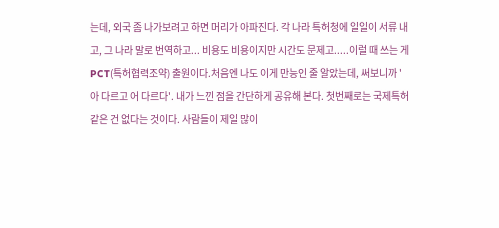는데, 외국 좀 나가보려고 하면 머리가 아파진다. 각 나라 특허청에 일일이 서류 내고, 그 나라 말로 번역하고... 비용도 비용이지만 시간도 문제고.....이럴 때 쓰는 게 PCT(특허협력조약) 출원이다.처음엔 나도 이게 만능인 줄 알았는데, 써보니까 '아 다르고 어 다르다'. 내가 느낀 점을 간단하게 공유해 본다. 첫번째로는 국제특허 같은 건 없다는 것이다. 사람들이 제일 많이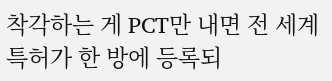착각하는 게 PCT만 내면 전 세계 특허가 한 방에 등록되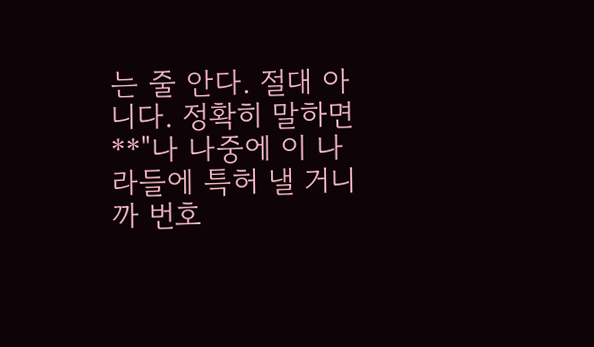는 줄 안다. 절대 아니다. 정확히 말하면 **"나 나중에 이 나라들에 특허 낼 거니까 번호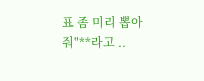표 좀 미리 뽑아줘"**라고 ..